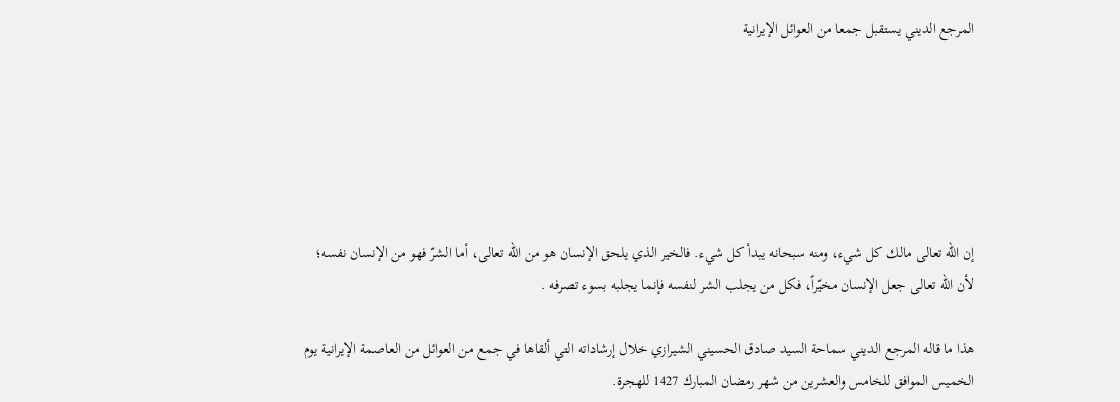المرجع الديني يستقبل جمعا من العوائل الإيرانية






إن الله تعالى مالك كل شيء، ومنه سبحانه يبدأ كل شيء. فالخير الذي يلحق الإنسان هو من الله تعالى، أما الشرّ فهو من الإنسان نفسه؛ لأن الله تعالى جعل الإنسان مخيّراً، فكل من يجلب الشر لنفسه فإنما يجلبه بسوء تصرفه .

هذا ما قاله المرجع الديني سماحة السيد صادق الحسيني الشيرازي خلال إرشاداته التي ألقاها في جمع من العوائل من العاصمة الإيرانية يوم الخميس الموافق للخامس والعشرين من شهر رمضان المبارك 1427 للهجرة.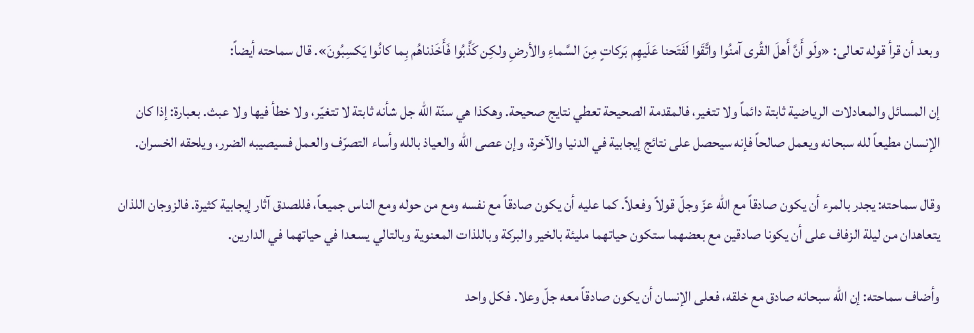وبعد أن قرأ قوله تعالى: «ولَو أَنَّ أَهلَ القُرى آمنُوا واتَّقَوا لَفَتَحنا عَلَيهِم بَركاتٍ مِنَ السَّماءِ والأرضِ ولكِن كَذَّبُوا فَأَخَذناهُم بِما كانُوا يَكسِبُونَ». قال سماحته أيضاً:

إن المسائل والمعادلات الرياضية ثابتة دائماً ولا تتغير، فالمقدمة الصحيحة تعطي نتايج صحيحة. وهكذا هي سنّة الله جل شأنه ثابتة لا تتغيّر، ولا خطأ فيها ولا عبث. بعبارة: إذا كان الإنسان مطيعاً لله سبحانه ويعمل صالحاً فإنه سيحصل على نتائج إيجابية في الدنيا والآخرة، وإن عصى الله والعياذ بالله وأساء التصرّف والعمل فسيصيبه الضرر، ويلحقه الخسران.

وقال سماحته: يجدر بالمرء أن يكون صادقاً مع الله عزّ وجلّ قولاً وفعلاً. كما عليه أن يكون صادقاً مع نفسه ومع من حوله ومع الناس جميعاً، فللصدق آثار إيجابية كثيرة. فالزوجان اللذان يتعاهدان من ليلة الزفاف على أن يكونا صادقين مع بعضهما ستكون حياتهما مليئة بالخير والبركة وباللذات المعنوية وبالتالي يسعدا في حياتهما في الدارين.

وأضاف سماحته: إن الله سبحانه صادق مع خلقه، فعلى الإنسان أن يكون صادقاً معه جلّ وعلا. فكل واحد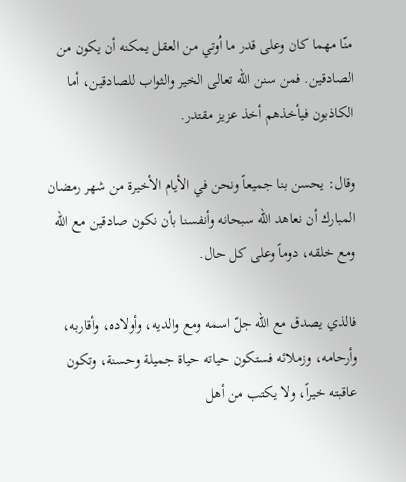منّا مهما كان وعلى قدر ما اُوتي من العقل يمكنه أن يكون من الصادقين. فمن سنن الله تعالى الخير والثواب للصادقين، أما الكاذبون فيأخذهم أخذ عزيز مقتدر.

وقال: يحسن بنا جميعاً ونحن في الأيام الأخيرة من شهر رمضان المبارك أن نعاهد الله سبحانه وأنفسنا بأن نكون صادقين مع الله ومع خلقه، دوماً وعلى كل حال.

فالذي يصدق مع الله جلّ اسمه ومع والديه، وأولاده، وأقاربه، وأرحامه، وزملائه فستكون حياته حياة جميلة وحسنة، وتكون عاقبته خيراً، ولا يكتب من أهل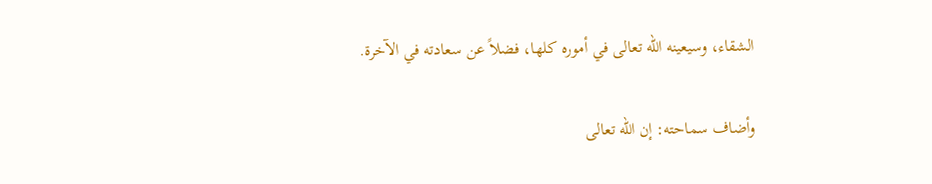الشقاء، وسيعينه الله تعالى في أموره كلها، فضلاً عن سعادته في الآخرة.

وأضاف سماحته: إن الله تعالى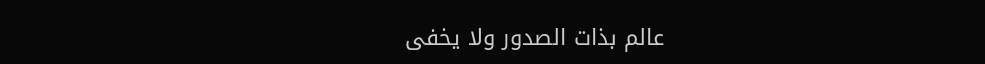عالم بذات الصدور ولا يخفى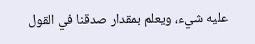عليه شيء، ويعلم بمقدار صدقنا في القول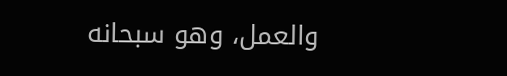والعمل، وهو سبحانه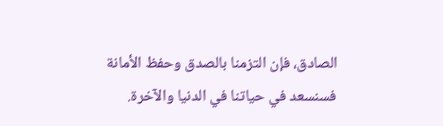الصادق، فإن التزمنا بالصدق وحفظ الأمانة فسنسعد في حياتنا في الدنيا والآخرة.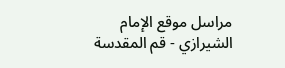مراسل موقع الإمام الشيرازي - قم المقدسة